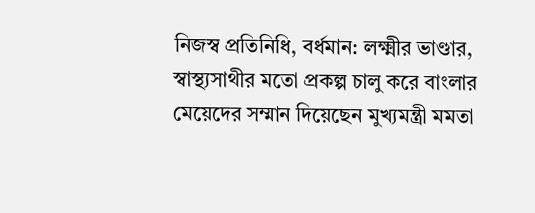নিজস্ব প্রতিনিধি, বর্ধমান: লক্ষ্মীর ভাণ্ডার, স্বাস্থ্যসাথীর মতো প্রকল্প চালু করে বাংলার মেয়েদের সম্মান দিয়েছেন মুখ্যমন্ত্রী মমতা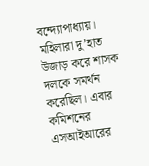বন্দ্যোপাধ্যায়। মহিলারা দু’হাত উজাড় করে শাসক দলকে সমর্থন করেছিল। এবার কমিশনের এসআইআরের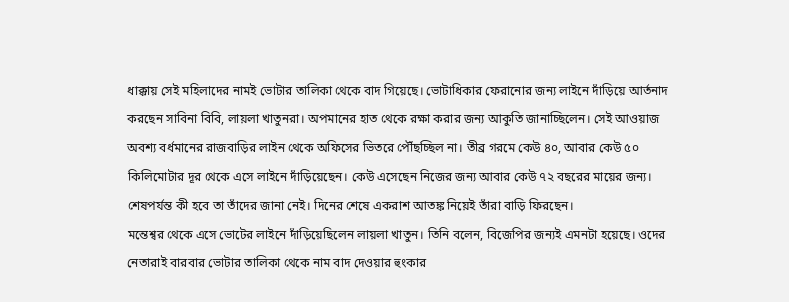ধাক্কায় সেই মহিলাদের নামই ভোটার তালিকা থেকে বাদ গিয়েছে। ভোটাধিকার ফেরানোর জন্য লাইনে দাঁড়িয়ে আর্তনাদ করছেন সাবিনা বিবি, লায়লা খাতুনরা। অপমানের হাত থেকে রক্ষা করার জন্য আকুতি জানাচ্ছিলেন। সেই আওয়াজ অবশ্য বর্ধমানের রাজবাড়ির লাইন থেকে অফিসের ভিতরে পৌঁছচ্ছিল না। তীব্র গরমে কেউ ৪০, আবার কেউ ৫০ কিলিমোটার দূর থেকে এসে লাইনে দাঁড়িয়েছেন। কেউ এসেছেন নিজের জন্য আবার কেউ ৭২ বছরের মায়ের জন্য। শেষপর্যন্ত কী হবে তা তাঁদের জানা নেই। দিনের শেষে একরাশ আতঙ্ক নিয়েই তাঁরা বাড়ি ফিরছেন।
মন্তেশ্বর থেকে এসে ভোটের লাইনে দাঁড়িয়েছিলেন লায়লা খাতুন। তিনি বলেন, বিজেপির জন্যই এমনটা হয়েছে। ওদের নেতারাই বারবার ভোটার তালিকা থেকে নাম বাদ দেওয়ার হুংকার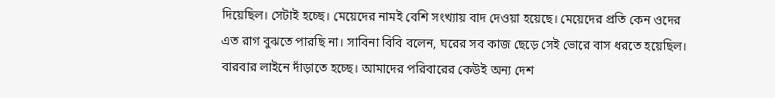দিয়েছিল। সেটাই হচ্ছে। মেয়েদের নামই বেশি সংখ্যায় বাদ দেওয়া হয়েছে। মেয়েদের প্রতি কেন ওদের এত রাগ বুঝতে পারছি না। সাবিনা বিবি বলেন, ঘরের সব কাজ ছেড়ে সেই ভোরে বাস ধরতে হয়েছিল। বারবার লাইনে দাঁড়াতে হচ্ছে। আমাদের পরিবারের কেউই অন্য দেশ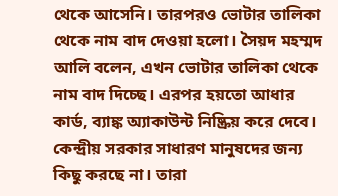থেকে আসেনি। তারপরও ভোটার তালিকা থেকে নাম বাদ দেওয়া হলো। সৈয়দ মহম্মদ আলি বলেন, এখন ভোটার তালিকা থেকে নাম বাদ দিচ্ছে। এরপর হয়তো আধার কার্ড, ব্যাঙ্ক অ্যাকাউন্ট নিষ্ক্রিয় করে দেবে। কেন্দ্রীয় সরকার সাধারণ মানুষদের জন্য কিছু করছে না। তারা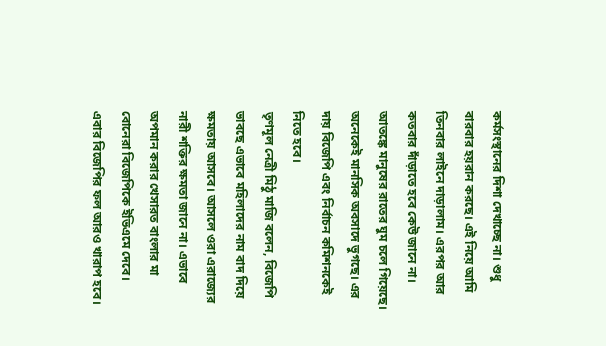কর্মসংস্থানের দিশা দেখাচ্ছে না। শুধু বারবার হয়রান করছে। এই নিয়ে আমি তিনবার লাইনে দাড়ালাম। এরপর আর কতবার দাঁড়াতে হবে কেউ জানে না। আতঙ্কে মানুষের রাতের ঘুম চলে গিয়েছে। অনেকেই মানসিক অবসাদে ভুগছে। এর দায় বিজেপি এবং নির্বাচন কমিশনকেই নিতে হবে।
তৃণমূল নেত্রী মিঠু মাজি বলেন, বিজেপি ভাবছে এভাবে মহিলাদের নাম বাদ দিয়ে ক্ষমতায় আসবে। আসলে ওরা এরাজ্যের নারী শক্তির ক্ষমতা জানে না। এভাবে অপমান করার খেসারত বাংলার মা বোনেরা বিজেপিকে ইভিএমে দেবে। এবার বিজেপির ফল আরও খারাপ হবে।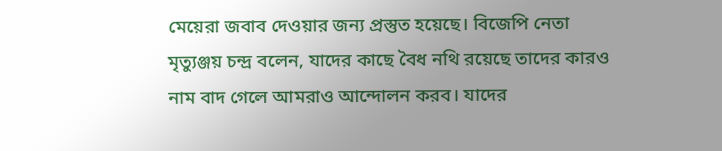মেয়েরা জবাব দেওয়ার জন্য প্রস্তুত হয়েছে। বিজেপি নেতা মৃত্যুঞ্জয় চন্দ্র বলেন, যাদের কাছে বৈধ নথি রয়েছে তাদের কারও নাম বাদ গেলে আমরাও আন্দোলন করব। যাদের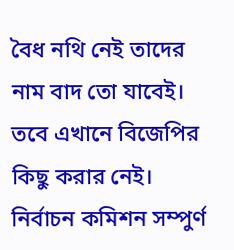বৈধ নথি নেই তাদের নাম বাদ তো যাবেই। তবে এখানে বিজেপির কিছু করার নেই। নির্বাচন কমিশন সম্পুর্ণ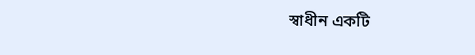স্বাধীন একটি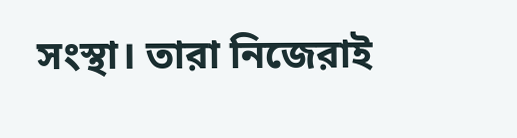সংস্থা। তারা নিজেরাই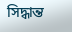সিদ্ধান্ত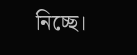নিচ্ছে।